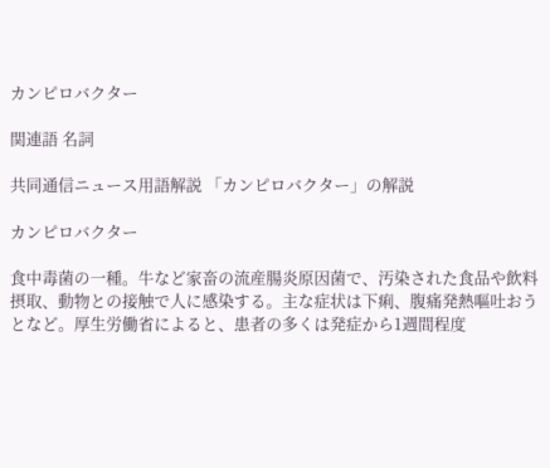カンピロバクター

関連語 名詞

共同通信ニュース用語解説 「カンピロバクター」の解説

カンピロバクター

食中毒菌の一種。牛など家畜の流産腸炎原因菌で、汚染された食品や飲料摂取、動物との接触で人に感染する。主な症状は下痢、腹痛発熱嘔吐おうとなど。厚生労働省によると、患者の多くは発症から1週間程度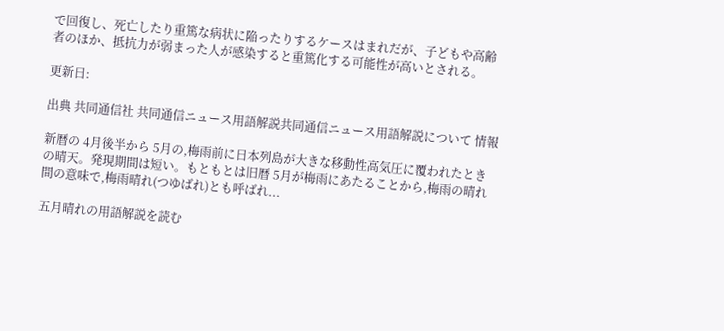で回復し、死亡したり重篤な病状に陥ったりするケースはまれだが、子どもや高齢者のほか、抵抗力が弱まった人が感染すると重篤化する可能性が高いとされる。

更新日:

出典 共同通信社 共同通信ニュース用語解説共同通信ニュース用語解説について 情報

新暦の 4月後半から 5月の,梅雨前に日本列島が大きな移動性高気圧に覆われたときの晴天。発現期間は短い。もともとは旧暦 5月が梅雨にあたることから,梅雨の晴れ間の意味で,梅雨晴れ(つゆばれ)とも呼ばれ...

五月晴れの用語解説を読む